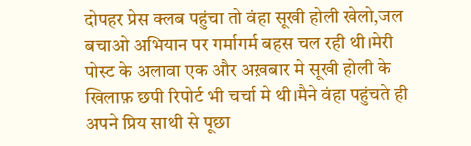दोपहर प्रेस क्लब पहुंचा तो वंहा सूखी होली खेलो,जल बचाओ अभियान पर गर्मागर्म बहस चल रही थी।मेरी पोस्ट के अलावा एक और अख़बार मे सूखी होली के खिलाफ़ छपी रिपोर्ट भी चर्चा मे थी।मैने वंहा पहुंचते ही अपने प्रिय साथी से पूछा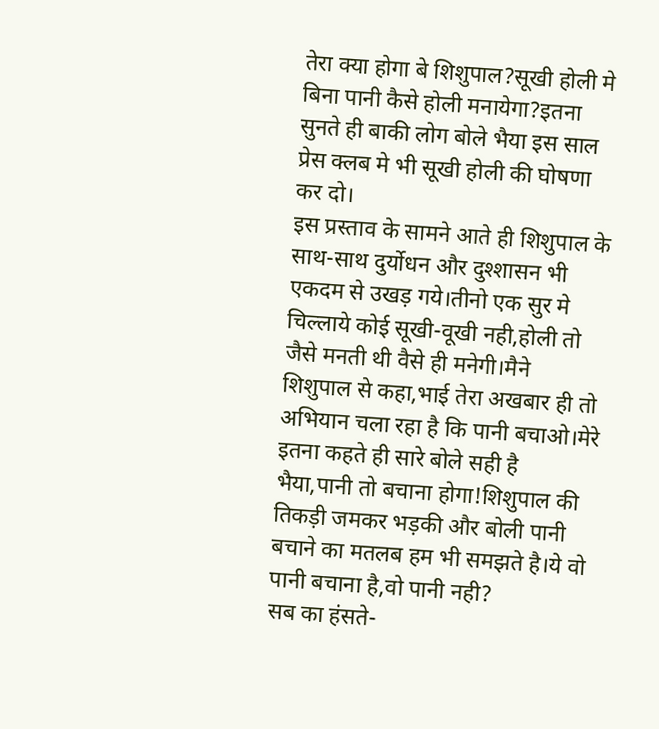तेरा क्या होगा बे शिशुपाल?सूखी होली मे बिना पानी कैसे होली मनायेगा?इतना सुनते ही बाकी लोग बोले भैया इस साल प्रेस क्लब मे भी सूखी होली की घोषणा कर दो।
इस प्रस्ताव के सामने आते ही शिशुपाल के साथ-साथ दुर्योधन और दुश्शासन भी एकदम से उखड़ गये।तीनो एक सुर मे चिल्लाये कोई सूखी-वूखी नही,होली तो जैसे मनती थी वैसे ही मनेगी।मैने शिशुपाल से कहा,भाई तेरा अखबार ही तो अभियान चला रहा है कि पानी बचाओ।मेरे इतना कहते ही सारे बोले सही है भैया,पानी तो बचाना होगा!शिशुपाल की तिकड़ी जमकर भड़की और बोली पानी बचाने का मतलब हम भी समझते है।ये वो पानी बचाना है,वो पानी नही?
सब का हंसते-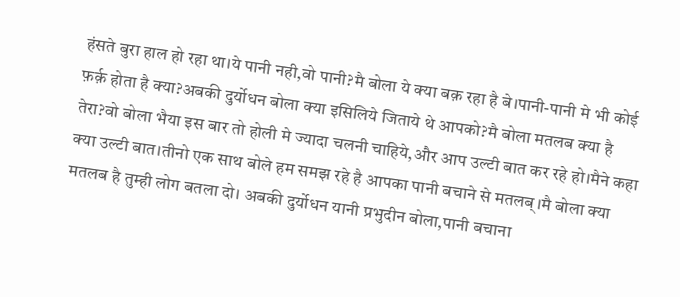हंसते बुरा हाल हो रहा था।ये पानी नही,वो पानी?मै बोला ये क्या बक़ रहा है बे।पानी-पानी मे भी कोई फ़र्क़ होता है क्या?अबकी दुर्योधन बोला क्या इसिलिये जिताये थे आपको?मै बोला मतलब क्या है तेरा?वो बोला भैया इस बार तो होली मे ज्यादा चलनी चाहिये,और आप उल्टी बात कर रहे हो।मैने कहा क्या उल्टी बात।तीनो एक साथ बोले हम समझ रहे है आपका पानी बचाने से मतलब्।मै बोला क्या मतलब है तुम्ही लोग बतला दो। अबकी दुर्योधन यानी प्रभुदीन बोला,पानी बचाना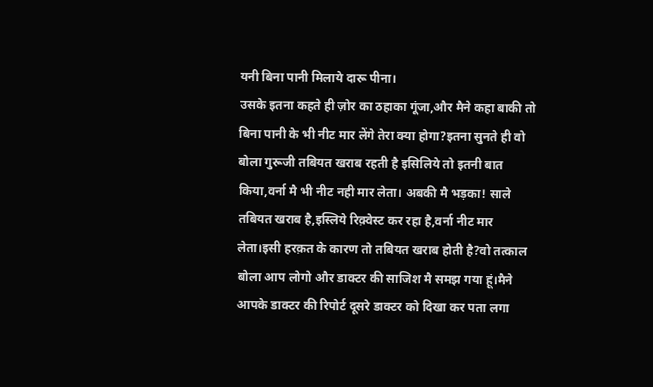यनी बिना पानी मिलाये दारू पीना।
उसके इतना कहते ही ज़ोर का ठहाका गूंजा,और मैने कहा बाकी तो बिना पानी के भी नीट मार लेंगे तेरा क्या होगा?इतना सुनते ही वो बोला गुरूजी तबियत खराब रहती है इसिलिये तो इतनी बात किया,वर्ना मै भी नीट नही मार लेता। अबकी मै भड़का! साले तबियत खराब है,इस्लिये रिक़्वेस्ट कर रहा है,वर्ना नीट मार लेता।इसी हरक़त के कारण तो तबियत खराब होती है?वो तत्काल बोला आप लोगो और डाक्टर की साजिश मै समझ गया हूं।मैने आपके डाक्टर की रिपोर्ट दूसरे डाक्टर को दिखा कर पता लगा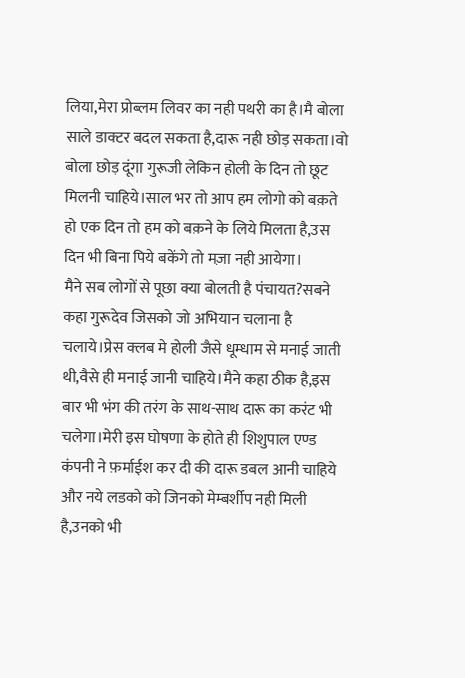लिया,मेरा प्रोब्लम लिवर का नही पथरी का है।मै बोला साले डाक्टर बदल सकता है,दारू नही छोड़ सकता।वो बोला छोड़ दूंगा गुरूजी लेकिन होली के दिन तो छूट मिलनी चाहिये।साल भर तो आप हम लोगो को बक़ते हो एक दिन तो हम को बक़ने के लिये मिलता है,उस दिन भी बिना पिये बकेंगे तो मज़ा नही आयेगा।
मैने सब लोगों से पूछा क्या बोलती है पंचायत?सबने कहा गुरूदेव जिसको जो अभियान चलाना है चलाये।प्रेस क्लब मे होली जैसे धूम्धाम से मनाई जाती थी,वैसे ही मनाई जानी चाहिये।मैने कहा ठीक है,इस बार भी भंग की तरंग के साथ-साथ दारू का करंट भी चलेगा।मेरी इस घोषणा के होते ही शिशुपाल एण्ड कंपनी ने फ़र्माईश कर दी की दारू डबल आनी चाहिये और नये लडको को जिनको मेम्बर्शीप नही मिली है,उनको भी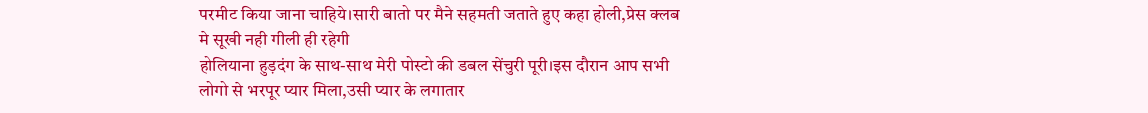परमीट किया जाना चाहिये।सारी बातो पर मैने सहमती जताते हुए कहा होली,प्रेस क्लब मे सूखी नही गीली ही रहेगी
होलियाना हुड़दंग के साथ-साथ मेरी पोस्टो की डबल सेंचुरी पूरी।इस दौरान आप सभी लोगो से भरपूर प्यार मिला,उसी प्यार के लगातार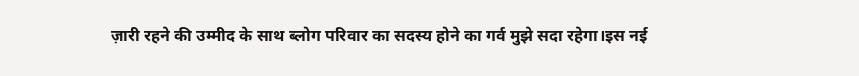ज़ारी रहने की उम्मीद के साथ ब्लोग परिवार का सदस्य होने का गर्व मुझे सदा रहेगा।इस नई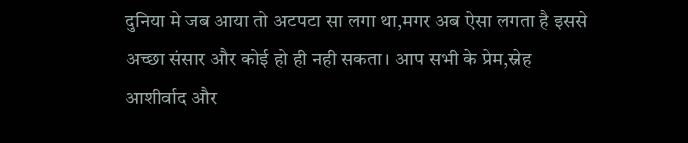दुनिया मे जब आया तो अटपटा सा लगा था,मगर अब ऐसा लगता है इससे अच्छा संसार और कोई हो ही नही सकता। आप सभी के प्रेम,स्नेह आशीर्वाद और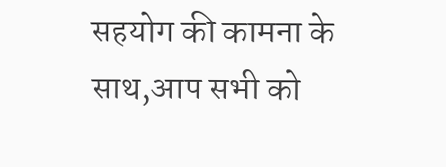सहयोग की कामना के साथ,आप सभी को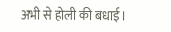अभी से होली की बधाई।